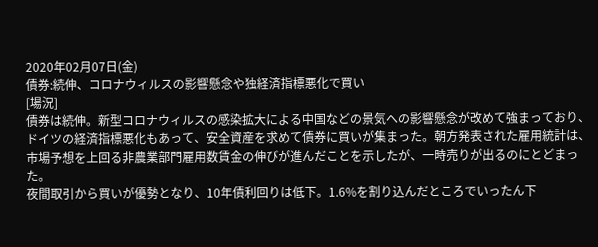2020年02月07日(金)
債券:続伸、コロナウィルスの影響懸念や独経済指標悪化で買い
[場況]
債券は続伸。新型コロナウィルスの感染拡大による中国などの景気への影響懸念が改めて強まっており、ドイツの経済指標悪化もあって、安全資産を求めて債券に買いが集まった。朝方発表された雇用統計は、市場予想を上回る非農業部門雇用数賃金の伸びが進んだことを示したが、一時売りが出るのにとどまった。
夜間取引から買いが優勢となり、10年債利回りは低下。1.6%を割り込んだところでいったん下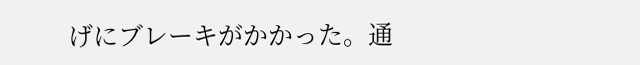げにブレーキがかかった。通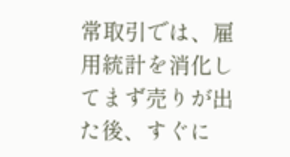常取引では、雇用統計を消化してまず売りが出た後、すぐに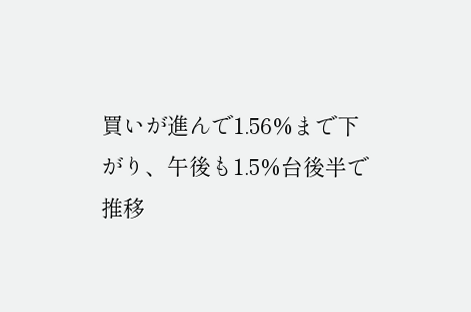買いが進んで1.56%まで下がり、午後も1.5%台後半で推移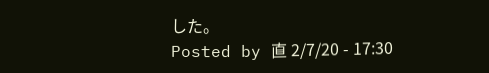した。
Posted by 直 2/7/20 - 17:30